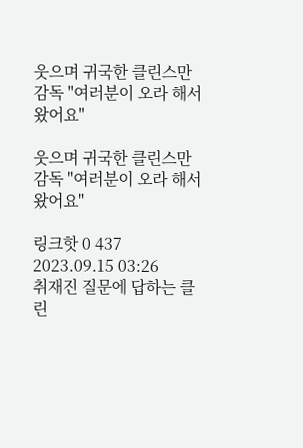웃으며 귀국한 클린스만 감독 "여러분이 오라 해서 왔어요"

웃으며 귀국한 클린스만 감독 "여러분이 오라 해서 왔어요"

링크핫 0 437 2023.09.15 03:26
취재진 질문에 답하는 클린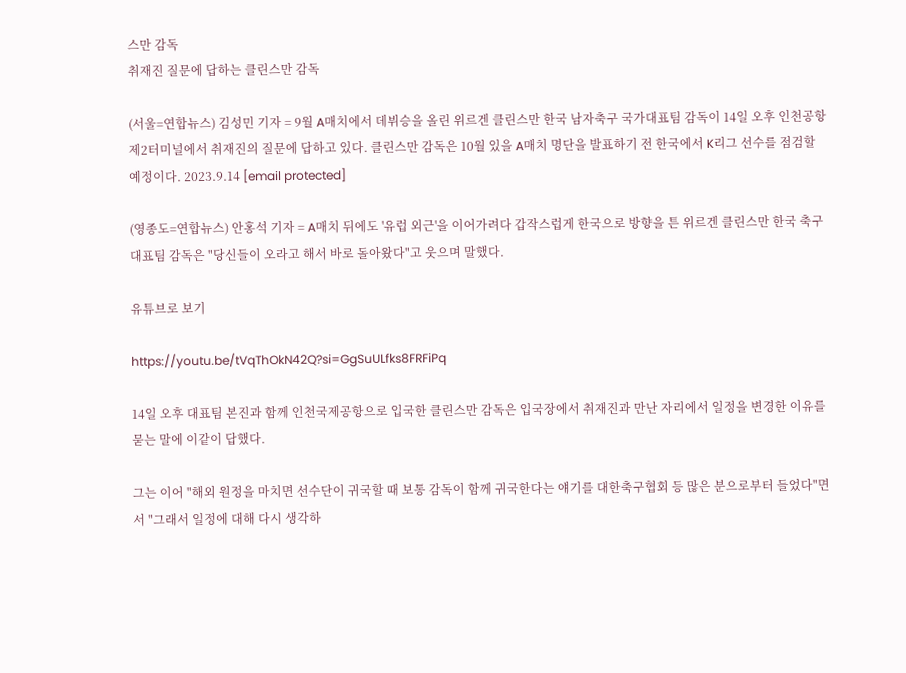스만 감독
취재진 질문에 답하는 클린스만 감독

(서울=연합뉴스) 김성민 기자 = 9월 A매치에서 데뷔승을 올린 위르겐 클린스만 한국 남자축구 국가대표팀 감독이 14일 오후 인천공항 제2터미널에서 취재진의 질문에 답하고 있다. 클린스만 감독은 10월 있을 A매치 명단을 발표하기 전 한국에서 K리그 선수를 점검할 예정이다. 2023.9.14 [email protected]

(영종도=연합뉴스) 안홍석 기자 = A매치 뒤에도 '유럽 외근'을 이어가려다 갑작스럽게 한국으로 방향을 튼 위르겐 클린스만 한국 축구 대표팀 감독은 "당신들이 오라고 해서 바로 돌아왔다"고 웃으며 말했다.

유튜브로 보기

https://youtu.be/tVqThOkN42Q?si=GgSuULfks8FRFiPq

14일 오후 대표팀 본진과 함께 인천국제공항으로 입국한 클린스만 감독은 입국장에서 취재진과 만난 자리에서 일정을 변경한 이유를 묻는 말에 이같이 답했다.

그는 이어 "해외 원정을 마치면 선수단이 귀국할 때 보통 감독이 함께 귀국한다는 얘기를 대한축구협회 등 많은 분으로부터 들었다"면서 "그래서 일정에 대해 다시 생각하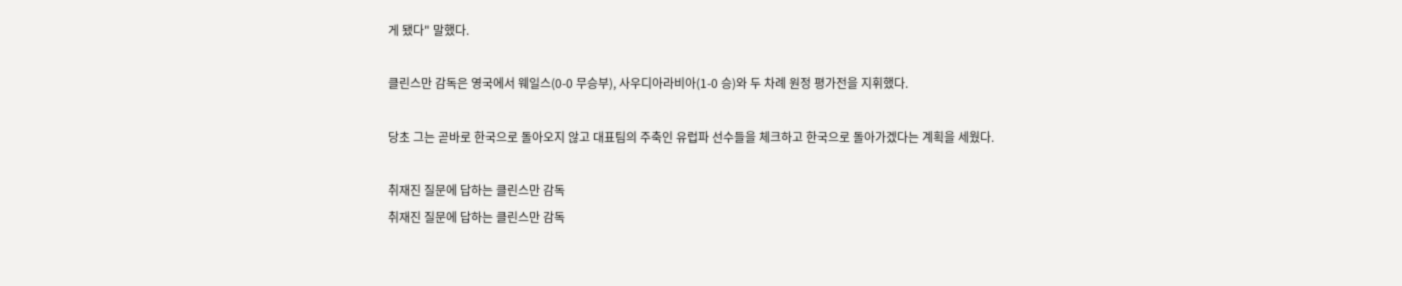게 됐다" 말했다.

클린스만 감독은 영국에서 웨일스(0-0 무승부), 사우디아라비아(1-0 승)와 두 차례 원정 평가전을 지휘했다.

당초 그는 곧바로 한국으로 돌아오지 않고 대표팀의 주축인 유럽파 선수들을 체크하고 한국으로 돌아가겠다는 계획을 세웠다.

취재진 질문에 답하는 클린스만 감독
취재진 질문에 답하는 클린스만 감독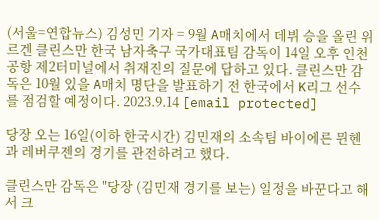(서울=연합뉴스) 김성민 기자 = 9월 A매치에서 데뷔 승을 올린 위르겐 클린스만 한국 남자축구 국가대표팀 감독이 14일 오후 인천공항 제2터미널에서 취재진의 질문에 답하고 있다. 클린스만 감독은 10월 있을 A매치 명단을 발표하기 전 한국에서 K리그 선수를 점검할 예정이다. 2023.9.14 [email protected]

당장 오는 16일(이하 한국시간) 김민재의 소속팀 바이에른 뮌헨과 레버쿠젠의 경기를 관전하려고 했다.

클린스만 감독은 "당장 (김민재 경기를 보는) 일정을 바꾼다고 해서 크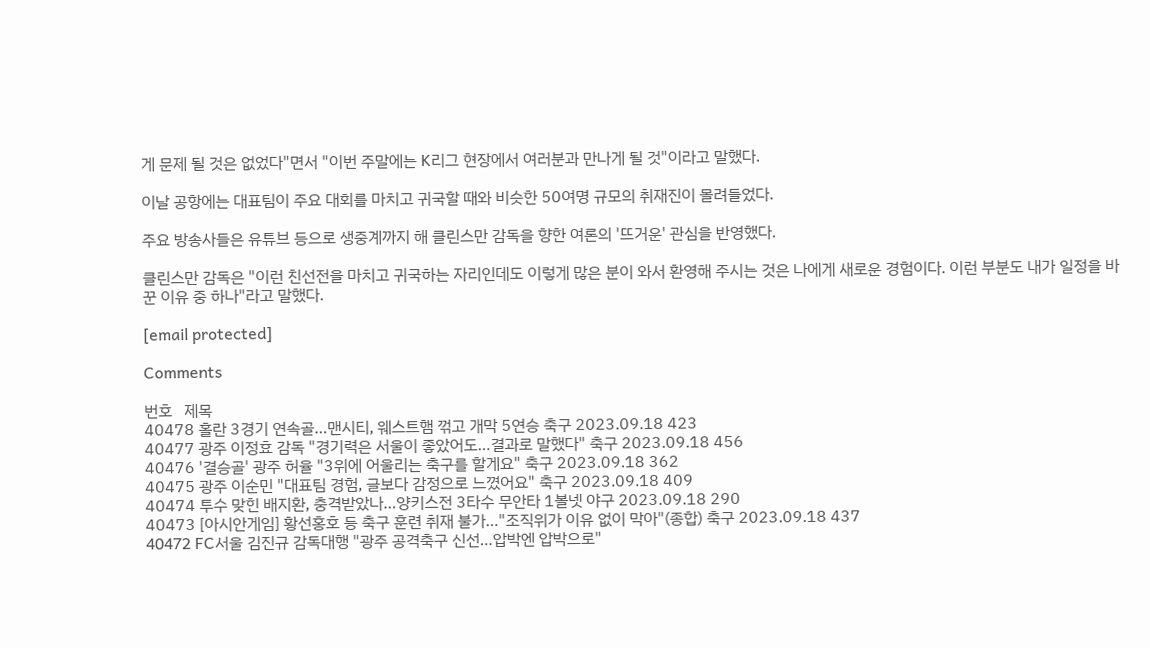게 문제 될 것은 없었다"면서 "이번 주말에는 K리그 현장에서 여러분과 만나게 될 것"이라고 말했다.

이날 공항에는 대표팀이 주요 대회를 마치고 귀국할 때와 비슷한 50여명 규모의 취재진이 몰려들었다.

주요 방송사들은 유튜브 등으로 생중계까지 해 클린스만 감독을 향한 여론의 '뜨거운' 관심을 반영했다.

클린스만 감독은 "이런 친선전을 마치고 귀국하는 자리인데도 이렇게 많은 분이 와서 환영해 주시는 것은 나에게 새로운 경험이다. 이런 부분도 내가 일정을 바꾼 이유 중 하나"라고 말했다.

[email protected]

Comments

번호   제목
40478 홀란 3경기 연속골…맨시티, 웨스트햄 꺾고 개막 5연승 축구 2023.09.18 423
40477 광주 이정효 감독 "경기력은 서울이 좋았어도…결과로 말했다" 축구 2023.09.18 456
40476 '결승골' 광주 허율 "3위에 어울리는 축구를 할게요" 축구 2023.09.18 362
40475 광주 이순민 "대표팀 경험, 글보다 감정으로 느꼈어요" 축구 2023.09.18 409
40474 투수 맞힌 배지환, 충격받았나…양키스전 3타수 무안타 1볼넷 야구 2023.09.18 290
40473 [아시안게임] 황선홍호 등 축구 훈련 취재 불가…"조직위가 이유 없이 막아"(종합) 축구 2023.09.18 437
40472 FC서울 김진규 감독대행 "광주 공격축구 신선…압박엔 압박으로"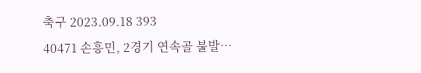축구 2023.09.18 393
40471 손흥민, 2경기 연속골 불발…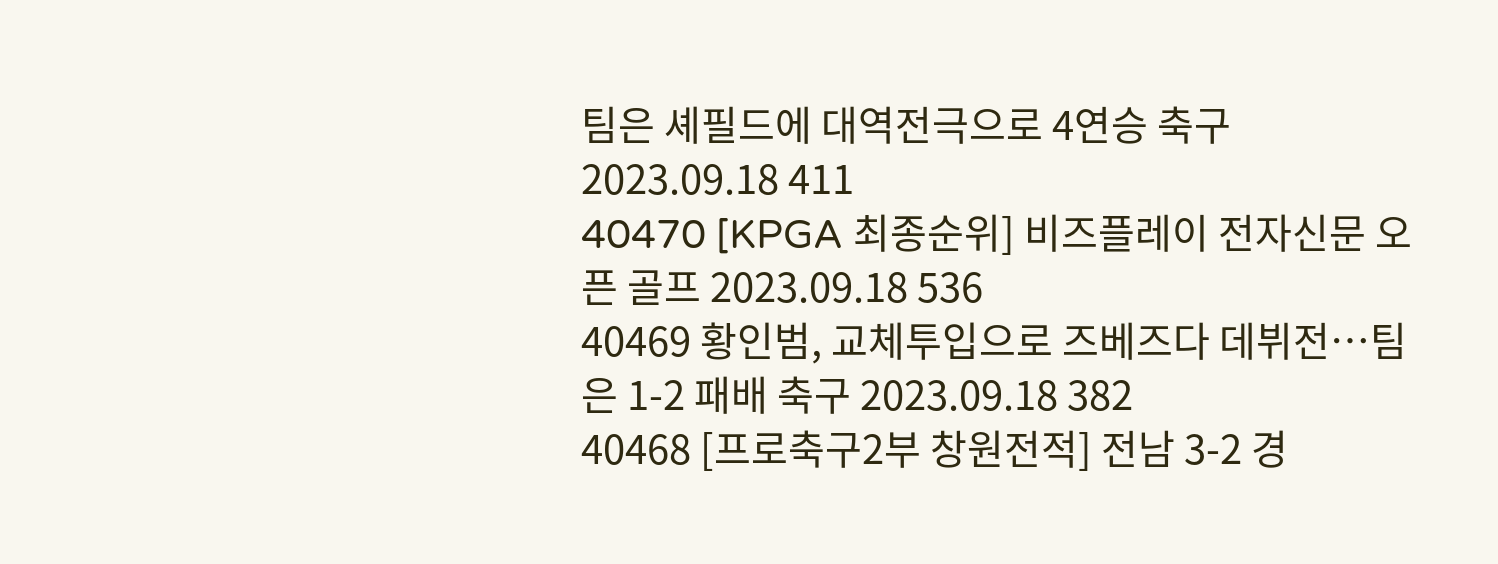팀은 셰필드에 대역전극으로 4연승 축구 2023.09.18 411
40470 [KPGA 최종순위] 비즈플레이 전자신문 오픈 골프 2023.09.18 536
40469 황인범, 교체투입으로 즈베즈다 데뷔전…팀은 1-2 패배 축구 2023.09.18 382
40468 [프로축구2부 창원전적] 전남 3-2 경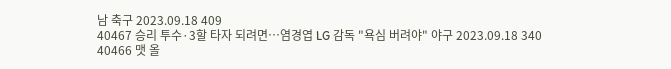남 축구 2023.09.18 409
40467 승리 투수·3할 타자 되려면…염경엽 LG 감독 "욕심 버려야" 야구 2023.09.18 340
40466 맷 올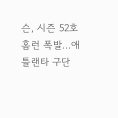슨, 시즌 52호 홈런 폭발…애틀랜타 구단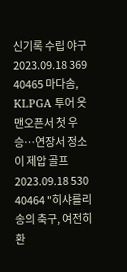신기록 수립 야구 2023.09.18 369
40465 마다솜, KLPGA 투어 읏맨오픈서 첫 우승…연장서 정소이 제압 골프 2023.09.18 530
40464 "히샤를리송의 축구, 여전히 환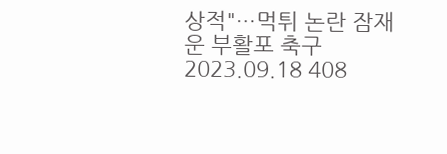상적"…먹튀 논란 잠재운 부활포 축구 2023.09.18 408